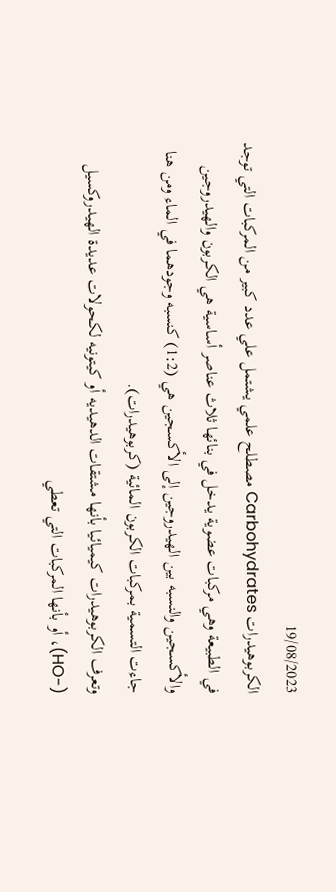19/08/2023
الكربوهيدرات Carbohydrates مصطلح علمي يشتمل علي عدد كبير من المركبات التي توجد في الطبيعة وهي مركبات عضوية يدخل في بنائها ثلاث عناصر أساسية هي الكربون والهيدروجين والأكسجين والنسبه بين الهيدروجين إلى الأكسجين هي (1:2) كنسبه وجودهما في الماء ومن هنا جاءت التسمية بمركبات الكربون المائية (كربوهيدرات).
وتعرف الكربوهيدرات كيميائيا بأنها مشتقات الدهيديه أو كيتونيه لكحولات عديدة الهيدروكسيل (-HO)، أو بأنها المركبات التي تعطي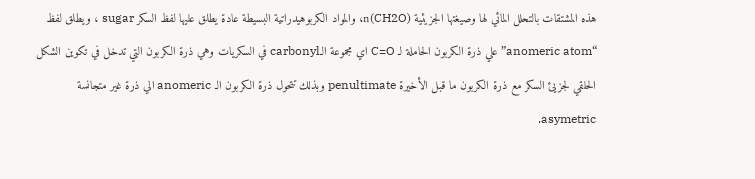هذه المشتقات بالتحلل المائي لها وصيغتها الجزيئية (CH2O)n، والمواد الكربوهيدراتية البسيطة عادة يطلق عليها لفظ السكر sugar ، ويطلق لفظ “anomeric atom” علي ذرة الكربون الحاملة لـ C=O اي مجموعة الـcarbonyl في السكريات وهي ذرة الكربون التي تدخل في تكوين الشكل الحلقي لجزيئ السكر مع ذرة الكربون ما قبل الأخيرة penultimate وبذلك تتحول ذرة الكربون الـ anomeric الي ذرة غير متجانسة asymetric.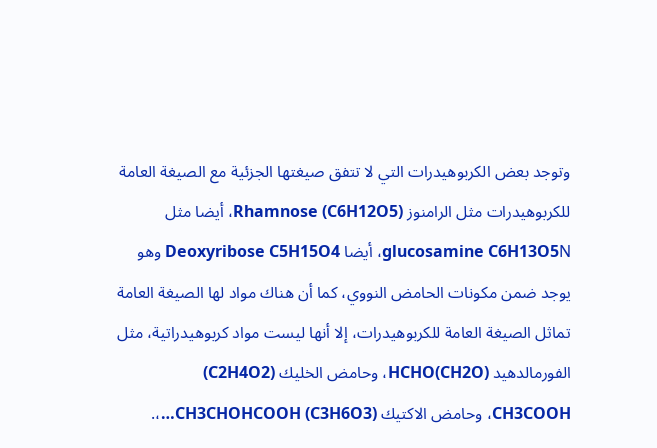وتوجد بعض الكربوهيدرات التي لا تتفق صيغتها الجزئية مع الصيغة العامة للكربوهيدرات مثل الرامنوز Rhamnose (C6H12O5)، أيضا مثل glucosamine C6H13O5N، أيضا Deoxyribose C5H15O4 وهو يوجد ضمن مكونات الحامض النووي، كما أن هناك مواد لها الصيغة العامة تماثل الصيغة العامة للكربوهيدرات، إلا أنها ليست مواد كربوهيدراتية، مثل الفورمالدهيد (CH2O)HCHO، وحامض الخليك (C2H4O2) CH3COOH، وحامض الاكتيك CH3CHOHCOOH (C3H6O3)…،.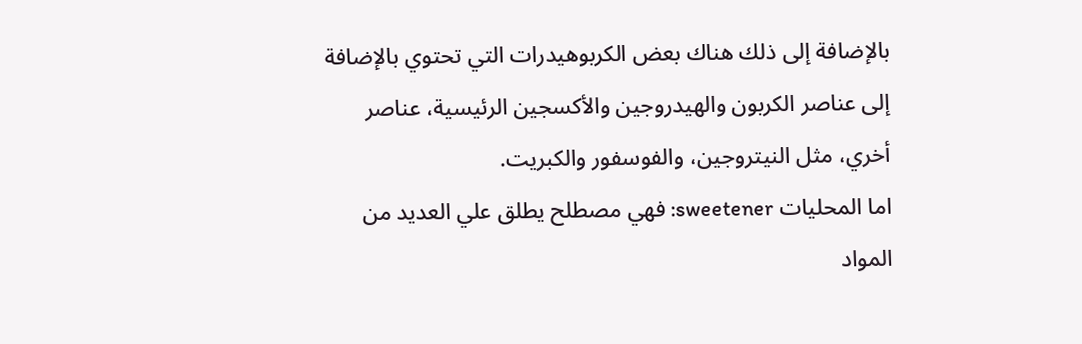بالإضافة إلى ذلك هناك بعض الكربوهيدرات التي تحتوي بالإضافة إلى عناصر الكربون والهيدروجين والأكسجين الرئيسية، عناصر أخري، مثل النيتروجين، والفوسفور والكبريت.
اما المحليات sweetener: فهي مصطلح يطلق علي العديد من المواد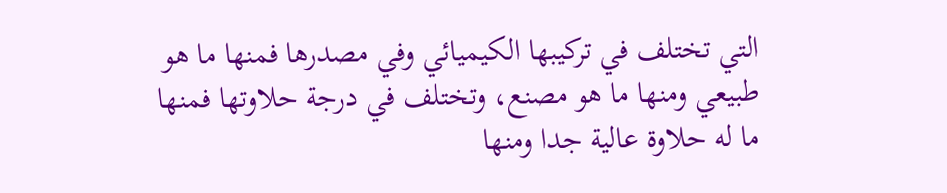التي تختلف في تركيبها الكيميائي وفي مصدرها فمنها ما هو طبيعي ومنها ما هو مصنع، وتختلف في درجة حلاوتها فمنها ما له حلاوة عالية جدا ومنها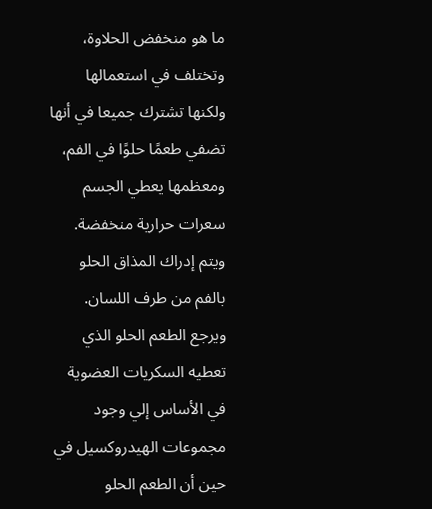ما هو منخفض الحلاوة، وتختلف في استعمالها ولكنها تشترك جميعا في أنها تضفي طعمًا حلوًا في الفم، ومعظمها يعطي الجسم سعرات حرارية منخفضة.
ويتم إدراك المذاق الحلو بالفم من طرف اللسان.
ويرجع الطعم الحلو الذي تعطيه السكريات العضوية في الأساس إلي وجود مجموعات الهيدروكسيل في حين أن الطعم الحلو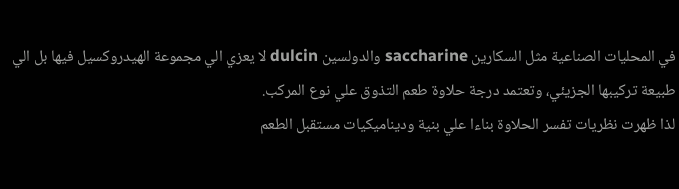في المحليات الصناعية مثل السكارين saccharine والدولسين dulcin لا يعزي الي مجموعة الهيدروكسيل فيها بل الي طبيعة تركيبها الجزيئي، وتعتمد درجة حلاوة طعم التذوق علي نوع المركب.
لذا ظهرت نظريات تفسر الحلاوة بناءا علي بنية وديناميكيات مستقبل الطعم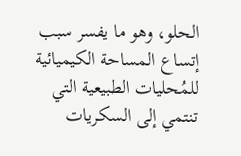الحلو، وهو ما يفسر سبب إتساع المساحة الكيميائية للمُحليات الطبيعية التي تنتمي إلى السكريات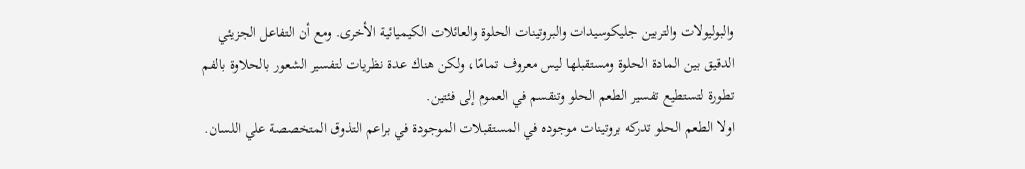والبوليولات والتربين جليكوسيدات والبروتينات الحلوة والعائلات الكيميائية الأخرى. ومع أن التفاعل الجزيئي الدقيق بين المادة الحلوة ومستقبلها ليس معروف تمامًا، ولكن هناك عدة نظريات لتفسير الشعور بالحلاوة بالفم تطورة لتستطيع تفسير الطعم الحلو وتنقسم في العموم إلى فئتين.
اولا الطعم الحلو تدركه بروتينات موجوده في المستقبلات الموجودة في براعم التذوق المتخصصة علي اللسان.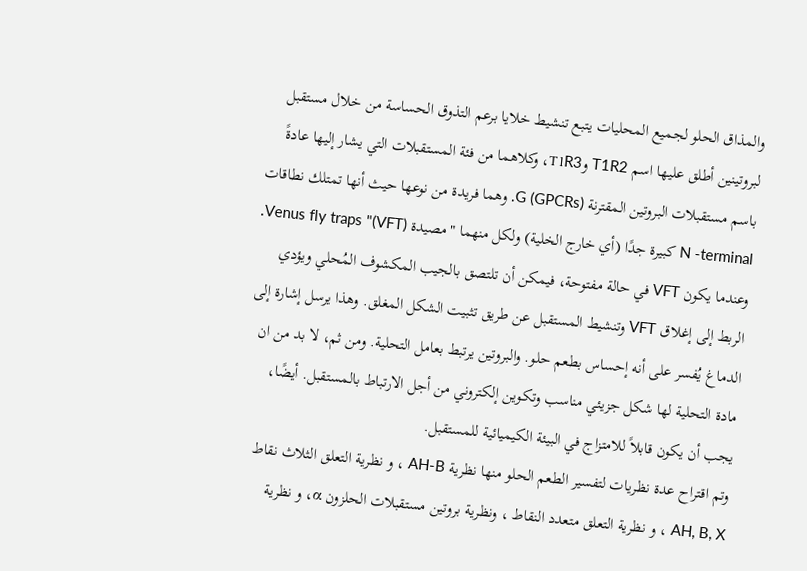والمذاق الحلو لجميع المحليات يتبع تنشيط خلايا برعم التذوق الحساسة من خلال مستقبل لبروتينين أطلق عليها اسم T1R2 وT1R3، وكلاهما من فئة المستقبلات التي يشار إليها عادةً باسم مستقبلات البروتين المقترنة G (GPCRs). وهما فريدة من نوعها حيث أنها تمتلك نطاقات N -terminal كبيرة جدًا (أي خارج الخلية) ولكل منهما "مصيدة Venus fly traps "(VFT). وعندما يكون VFT في حالة مفتوحة، فيمكن أن تلتصق بالجيب المكشوف المُحلي ويؤدي الربط إلى إغلاق VFT وتنشيط المستقبل عن طريق تثبيت الشكل المغلق. وهذا يرسل إشارة إلى الدماغ يُفسر على أنه إحساس بطعم حلو. والبروتين يرتبط بعامل التحلية. ومن ثم، لا بد من ان مادة التحلية لها شكل جزيئي مناسب وتكوين إلكتروني من أجل الارتباط بالمستقبل. أيضًا، يجب أن يكون قابلاً للامتزاج في البيئة الكيميائية للمستقبل.
وتم اقتراح عدة نظريات لتفسير الطعم الحلو منها نظرية AH-B ، و نظرية التعلق الثلاث نقاط AH, B, X ، و نظرية التعلق متعدد النقاط ، ونظرية بروتين مستقبلات الحلزون α، و نظرية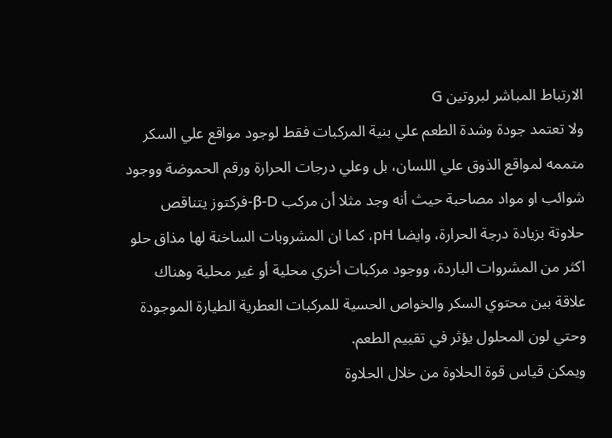الارتباط المباشر لبروتين G
ولا تعتمد جودة وشدة الطعم علي بنية المركبات فقط لوجود مواقع علي السكر متممه لمواقع الذوق علي اللسان، بل وعلي درجات الحرارة ورقم الحموضة ووجود شوائب او مواد مصاحبة حيث أنه وجد مثلا أن مركب β-D-فركتوز يتناقص حلاوتة بزيادة درجة الحرارة، وايضا pH، كما ان المشروبات الساخنة لها مذاق حلو اكثر من المشروات الباردة، ووجود مركبات أخري محلية أو غير محلية وهناك علاقة بين محتوي السكر والخواص الحسية للمركبات العطرية الطيارة الموجودة وحتي لون المحلول يؤثر في تقييم الطعم.
ويمكن قياس قوة الحلاوة من خلال الحلاوة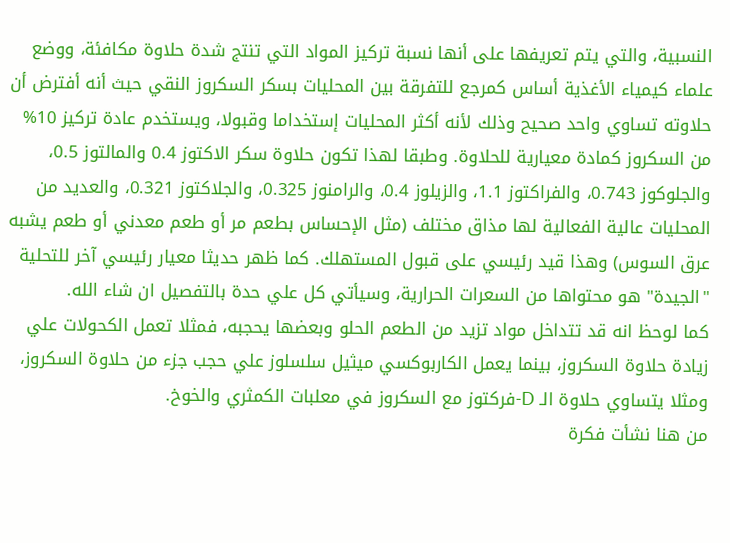النسبية، والتي يتم تعريفها على أنها نسبة تركيز المواد التي تنتج شدة حلاوة مكافئة، ووضع علماء كيمياء الأغذية أساس كمرجع للتفرقة بين المحليات بسكر السكروز النقي حيث أنه أفترض أن حلاوته تساوي واحد صحيح وذلك لأنه أكثر المحليات إستخداما وقبولا، ويستخدم عادة تركيز 10% من السكروز كمادة معيارية للحلاوة. وطبقا لهذا تكون حلاوة سكر الاكتوز 0.4 والمالتوز 0.5، والجلوكوز 0.743، والفراكتوز 1.1، والزيلوز 0.4، والرامنوز 0.325، والجلاكتوز 0.321، والعديد من المحليات عالية الفعالية لها مذاق مختلف (مثل الإحساس بطعم مر أو طعم معدني أو طعم يشبه عرق السوس) وهذا قيد رئيسي على قبول المستهلك. كما ظهر حديثا معيار رئيسي آخر للتحلية "الجيدة" هو محتواها من السعرات الحرارية، وسيأتي كل علي حدة بالتفصيل ان شاء الله.
كما لوحظ انه قد تتداخل مواد تزيد من الطعم الحلو وبعضها يحجبه، فمثلا تعمل الكحولات علي زيادة حلاوة السكروز، بينما يعمل الكاربوكسي ميثيل سلسلوز علي حجب جزء من حلاوة السكروز، ومثلا يتساوي حلاوة الـ D-فركتوز مع السكروز في معلبات الكمثري والخوخ.
من هنا نشأت فكرة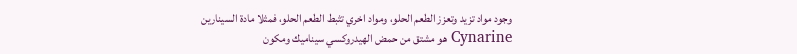وجود مواد تزيد وتعزز الطعم الحلو، ومواد اخري تثبط الطعم الحلو، فمثلا مادة السينارين Cynarine هو مشتق من حمض الهيدروكسي سيناميك ومكون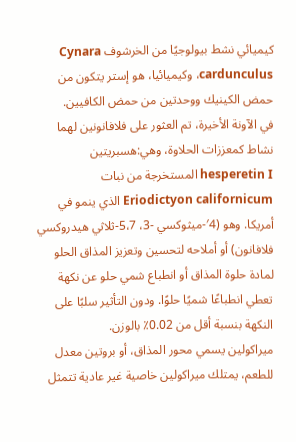كيميائي نشط بيولوجيًا من الخرشوف Cynara cardunculus، وكيميائيا، هو إستر يتكون من حمض الكينيك ووحدتين من حمض الكافيين.
في الآونة الأخيرة، تم العثور على فلافانونين لهما نشاط كمعززات الحلاوة، وهي:هسبريتين hesperetin I المستخرجة من نبات Eriodictyon californicum الذي ينمو في أمريكا. وهو (4′-ميثوكسي -3، 5،7-ثلاثي هيدروكسي فلافانون) أو أملاحه لتحسين وتعزيز المذاق الحلو لمادة حلوة المذاق أو انطباع شمي حلو عن نكهة تعطي انطباعًا شميًا حلوًا. ودون التأثير سلبًا على النكهة بنسبة أقل من 0.02٪ بالوزن.
ميراكولين يسمي محور المذاق، أو بروتين معدل للطعم، يمتلك ميراكولين خاصية غير عادية تتمثل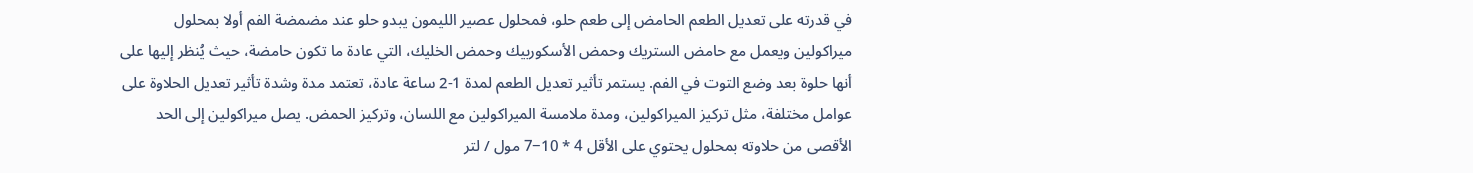في قدرته على تعديل الطعم الحامض إلى طعم حلو، فمحلول عصير الليمون يبدو حلو عند مضمضة الفم أولا بمحلول ميراكولين ويعمل مع حامض الستريك وحمض الأسكوربيك وحمض الخليك، التي عادة ما تكون حامضة، حيث يُنظر إليها على أنها حلوة بعد وضع التوت في الفم. يستمر تأثير تعديل الطعم لمدة 1-2 ساعة عادة، تعتمد مدة وشدة تأثير تعديل الحلاوة على عوامل مختلفة، مثل تركيز الميراكولين، ومدة ملامسة الميراكولين مع اللسان، وتركيز الحمض. يصل ميراكولين إلى الحد الأقصى من حلاوته بمحلول يحتوي على الأقل 4 * 10−7 مول / لتر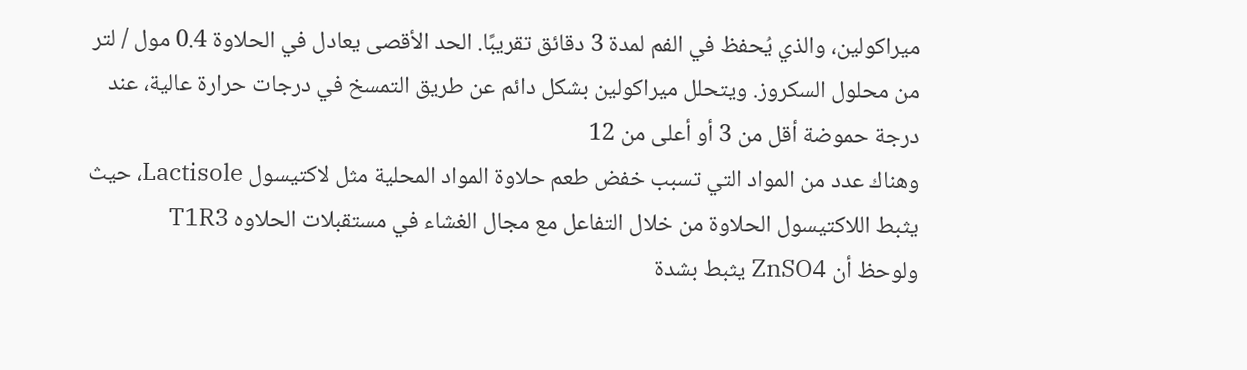ميراكولين، والذي يُحفظ في الفم لمدة 3 دقائق تقريبًا. الحد الأقصى يعادل في الحلاوة 0.4 مول / لتر من محلول السكروز. ويتحلل ميراكولين بشكل دائم عن طريق التمسخ في درجات حرارة عالية، عند درجة حموضة أقل من 3 أو أعلى من 12
وهناك عدد من المواد التي تسبب خفض طعم حلاوة المواد المحلية مثل لاكتيسول Lactisole، حيث يثبط اللاكتيسول الحلاوة من خلال التفاعل مع مجال الغشاء في مستقبلات الحلاوه T1R3
ولوحظ أن ZnSO4 يثبط بشدة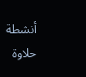أنشطة حلاوة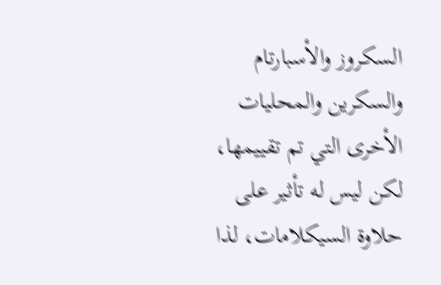السكروز والأسبارتام والسكرين والمحليات الأخرى التي تم تقييمها، لكن ليس له تأثير على حلاوة السيكلامات، لذا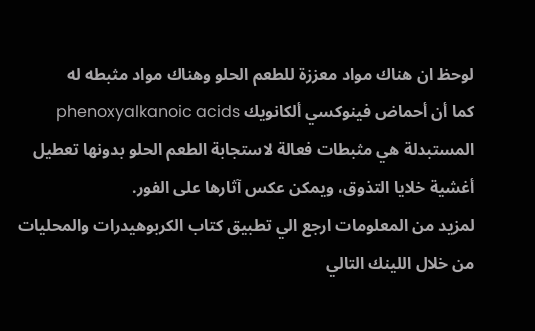لوحظ ان هناك مواد معززة للطعم الحلو وهناك مواد مثبطه له
كما أن أحماض فينوكسي ألكانويك phenoxyalkanoic acids المستبدلة هي مثبطات فعالة لاستجابة الطعم الحلو بدونها تعطيل أغشية خلايا التذوق، ويمكن عكس آثارها على الفور.
لمزيد من المعلومات ارجع الي تطبيق كتاب الكربوهيدرات والمحليات من خلال اللينك التالي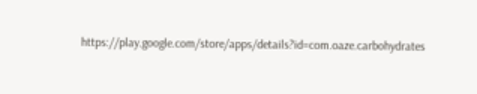https://play.google.com/store/apps/details?id=com.oaze.carbohydrates